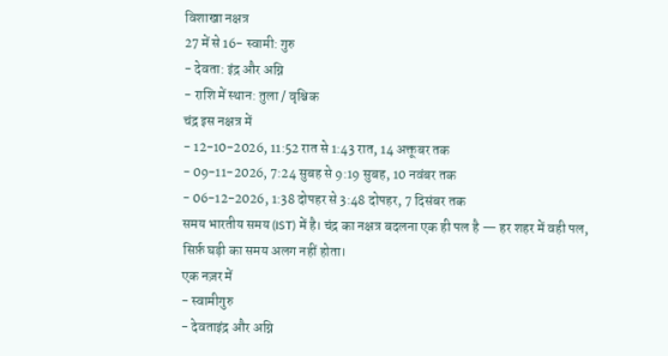विशाखा नक्षत्र
27 में से 16- स्वामी: गुरु
- देवता: इंद्र और अग्नि
- राशि में स्थान: तुला / वृश्चिक
चंद्र इस नक्षत्र में
- 12-10-2026, 11:52 रात से 1:43 रात, 14 अक्तूबर तक
- 09-11-2026, 7:24 सुबह से 9:19 सुबह, 10 नवंबर तक
- 06-12-2026, 1:38 दोपहर से 3:48 दोपहर, 7 दिसंबर तक
समय भारतीय समय (IST) में है। चंद्र का नक्षत्र बदलना एक ही पल है — हर शहर में वही पल, सिर्फ़ घड़ी का समय अलग नहीं होता।
एक नज़र में
- स्वामीगुरु
- देवताइंद्र और अग्नि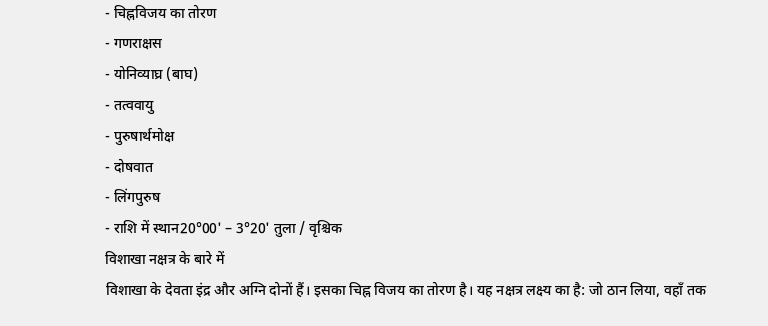- चिह्नविजय का तोरण
- गणराक्षस
- योनिव्याघ्र (बाघ)
- तत्ववायु
- पुरुषार्थमोक्ष
- दोषवात
- लिंगपुरुष
- राशि में स्थान20°00' – 3°20' तुला / वृश्चिक
विशाखा नक्षत्र के बारे में
विशाखा के देवता इंद्र और अग्नि दोनों हैं। इसका चिह्न विजय का तोरण है। यह नक्षत्र लक्ष्य का है: जो ठान लिया, वहाँ तक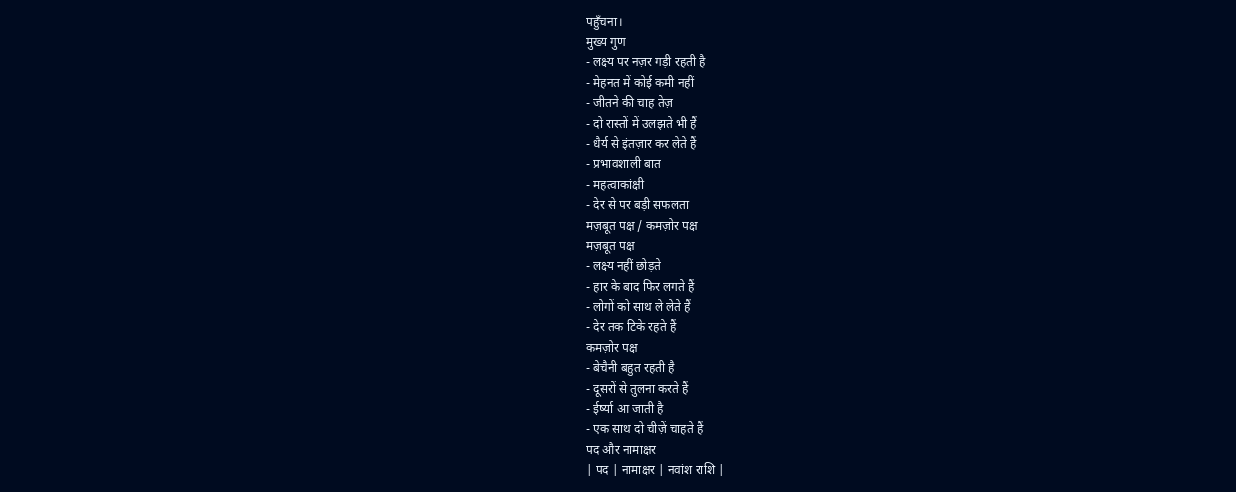पहुँचना।
मुख्य गुण
- लक्ष्य पर नज़र गड़ी रहती है
- मेहनत में कोई कमी नहीं
- जीतने की चाह तेज़
- दो रास्तों में उलझते भी हैं
- धैर्य से इंतज़ार कर लेते हैं
- प्रभावशाली बात
- महत्वाकांक्षी
- देर से पर बड़ी सफलता
मज़बूत पक्ष / कमज़ोर पक्ष
मज़बूत पक्ष
- लक्ष्य नहीं छोड़ते
- हार के बाद फिर लगते हैं
- लोगों को साथ ले लेते हैं
- देर तक टिके रहते हैं
कमज़ोर पक्ष
- बेचैनी बहुत रहती है
- दूसरों से तुलना करते हैं
- ईर्ष्या आ जाती है
- एक साथ दो चीज़ें चाहते हैं
पद और नामाक्षर
| पद | नामाक्षर | नवांश राशि |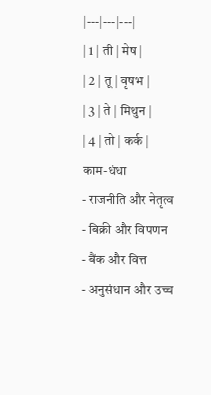|---|---|---|
| 1 | ती | मेष |
| 2 | तू | वृषभ |
| 3 | ते | मिथुन |
| 4 | तो | कर्क |
काम-धंधा
- राजनीति और नेतृत्व
- बिक्री और विपणन
- बैंक और वित्त
- अनुसंधान और उच्च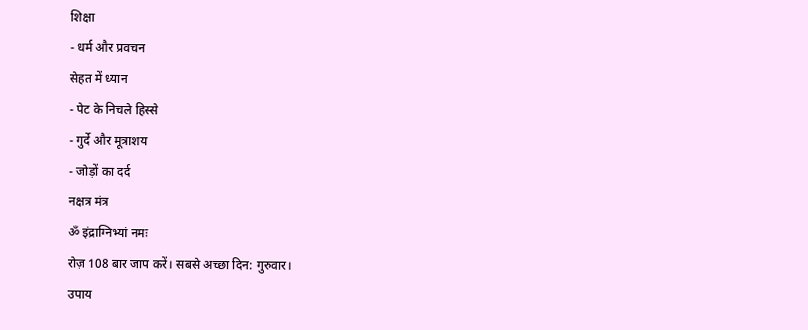शिक्षा
- धर्म और प्रवचन
सेहत में ध्यान
- पेट के निचले हिस्से
- गुर्दे और मूत्राशय
- जोड़ों का दर्द
नक्षत्र मंत्र
ॐ इंद्राग्निभ्यां नमः
रोज़ 108 बार जाप करें। सबसे अच्छा दिन: गुरुवार।
उपाय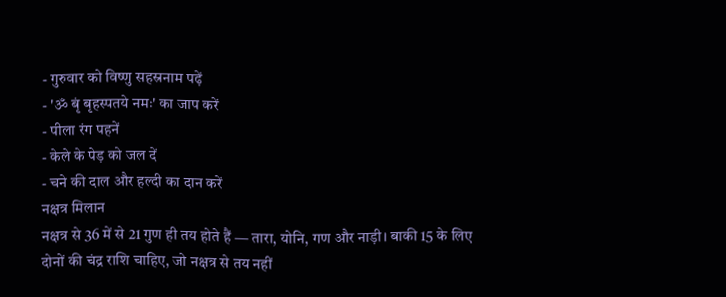- गुरुवार को विष्णु सहस्रनाम पढ़ें
- 'ॐ बृं बृहस्पतये नमः' का जाप करें
- पीला रंग पहनें
- केले के पेड़ को जल दें
- चने की दाल और हल्दी का दान करें
नक्षत्र मिलान
नक्षत्र से 36 में से 21 गुण ही तय होते हैं — तारा, योनि, गण और नाड़ी। बाकी 15 के लिए दोनों की चंद्र राशि चाहिए, जो नक्षत्र से तय नहीं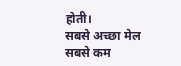होती।
सबसे अच्छा मेल
सबसे कम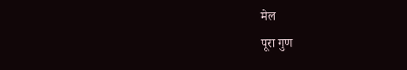मेल
पूरा गुण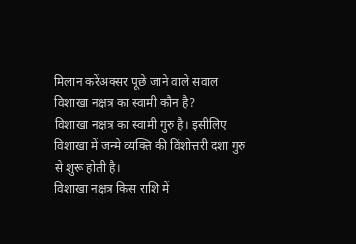मिलान करेंअक्सर पूछे जाने वाले सवाल
विशाखा नक्षत्र का स्वामी कौन है?
विशाखा नक्षत्र का स्वामी गुरु है। इसीलिए विशाखा में जन्मे व्यक्ति की विंशोत्तरी दशा गुरु से शुरू होती है।
विशाखा नक्षत्र किस राशि में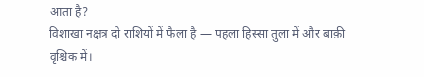आता है?
विशाखा नक्षत्र दो राशियों में फैला है — पहला हिस्सा तुला में और बाक़ी वृश्चिक में।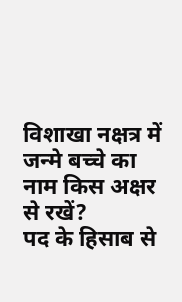विशाखा नक्षत्र में जन्मे बच्चे का नाम किस अक्षर से रखें?
पद के हिसाब से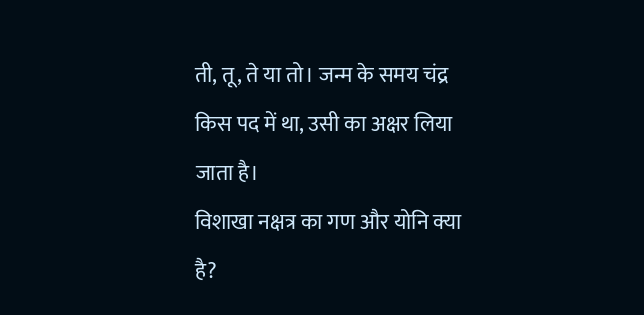ती, तू, ते या तो। जन्म के समय चंद्र किस पद में था, उसी का अक्षर लिया जाता है।
विशाखा नक्षत्र का गण और योनि क्या है?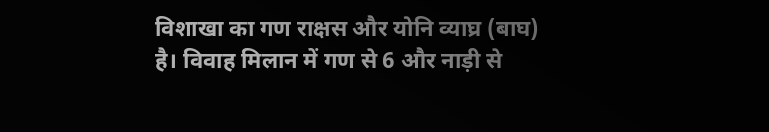विशाखा का गण राक्षस और योनि व्याघ्र (बाघ) है। विवाह मिलान में गण से 6 और नाड़ी से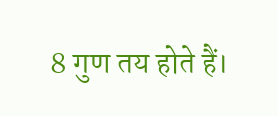8 गुण तय होते हैं।